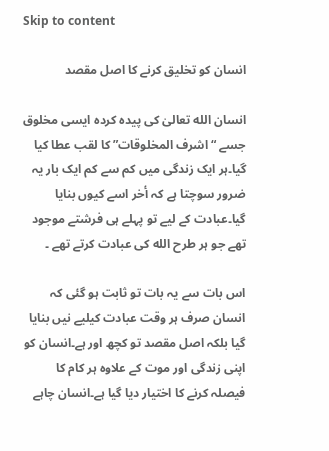Skip to content

انسان کو تخلیق کرنے کا اصل مقصد

انسان الله تعالیٰ کی پیدہ کردہ ایسی مخلوق جسے “اشرف المخلوقات” کا لقب عطا کیا گیا۔ہر ایک زندگی میں کم سے کم ایک بار یہ ضرور سوچتا ہے کہ أخر اسے کیوں بنایا گیا۔عبادت کے لیے تو پہلے ہی فرشتے موجود تھے جو ہر طرح الله کی عبادت کرتے تھے ۔

اس بات سے یہ بات تو ثابت ہو گئی کہ انسان صرف ہر وقت عبادت کیلیے نیں بنایا گیا بلکہ اصل مقصد تو کچھ اور ہے۔انسان کو اپنی زندگی اور موت کے علاوہ ہر کام کا فیصلہ کرنے کا اختیار دیا گیا ہے۔انسان چاہے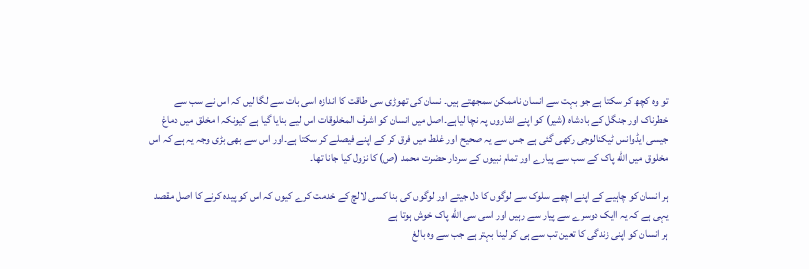تو وہ کچھ کر سکتا ہے جو بہت سے انسان ناممکن سمجھتے ہیں۔ نسان کی تھوڑی سی طاقت کا اندازہ اسی بات سے لگا لیں کہ اس نے سب سے خطرناک اور جنگل کے بادشاہ (شیر) کو اپنے اشاروں پہ نچا لیاہے۔اصل میں انسان کو اشرف المخلوقات اس لیے بنایا گیا ہے کیونکہ ا مخلق میں دماغ جیسی ایڈوانس ٹیکنالوجی رکھی گئی ہے جس سے یہ صحیح اور غلط میں فرق کر کے اپنے فیصلے کر سکتا ہے۔اور اس سے بھی بڑی وجہ یہ ہے کہ اس مخلوق میں الله پاک کے سب سے پیارے اور تمام نبیوں کے سردار حضرت محمد (ص) کا نزول کیا جانا تھا۔

ہر انسان کو چاہیے کے اپنے اچھے سلوک سے لوگوں کا دل جیتے اور لوگوں کی بنا کسی لالچ کے خدمت کرے کیوں کہ اس کو پیدہ کرنے کا اصل مقصد یہی ہے کہ یہ اایک دوسرے سے پیار سے رہیں اور اسی سی الله پاک خوش ہوتا ہے
ہر انسان کو اپنی زندگی کا تعین تب سے ہی کر لینا بہتر ہے جب سے وہ بالغ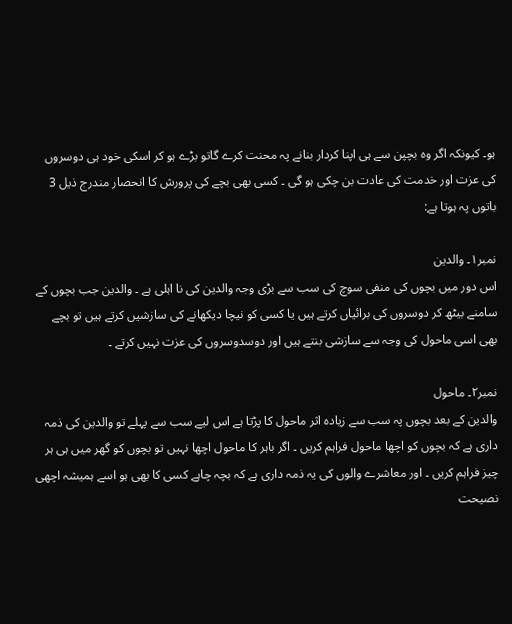ہو۔ کیونکہ اگر وہ بچپن سے ہی اپنا کردار بنانے پہ محنت کرے گاتو بڑے ہو کر اسکی خود ہی دوسروں کی عزت اور خدمت کی عادت بن چکی ہو گی ۔ کسی بھی بچے کی پرورش کا انحصار مندرج ذیل 3 باتوں پہ ہوتا ہے:

نمبر۱۔ والدین
اس دور میں بچوں کی منفی سوچ کی سب سے بڑی وجہ والدین کی نا اہلی ہے ۔ والدین جب بچوں کے سامنے بیٹھ کر دوسروں کی برائیاں کرتے ہیں یا کسی کو نیچا دیکھانے کی سازشیں کرتے ہیں تو بچے بھی اسی ماحول کی وجہ سے سازشی بنتے ہیں اور دوسدوسروں کی عزت نہیں کرتے ۔

نمبر۲۔ ماحول
والدین کے بعد بچوں پہ سب سے زیادہ اثر ماحول کا پڑتا ہے اس لیے سب سے پہلے تو والدین کی ذمہ داری ہے کہ بچوں کو اچھا ماحول فراہم کریں ۔ اگر باہر کا ماحول اچھا نہیں تو بچوں کو گھر میں ہی ہر چیز فراہم کریں ۔ اور معاشرے والوں کی یہ ذمہ داری ہے کہ بچہ چاہے کسی کا بھی ہو اسے ہمیشہ اچھی نصیحت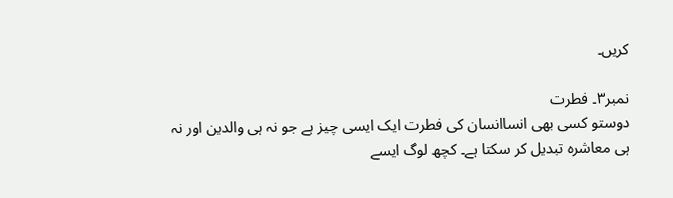کریں۔

نمبر۳۔ فطرت
دوستو کسی بھی انساانسان کی فطرت ایک ایسی چیز ہے جو نہ ہی والدین اور نہ ہی معاشرہ تبدیل کر سکتا ہے۔ کچھ لوگ ایسے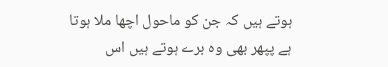ہوتے ہیں کہ جن کو ماحول اچھا ملا ہوتا ہے پپھر بھی وہ برے ہوتے ہیں اس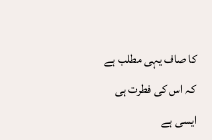کا صاف یہی مطلب ہے کہ اس کی فطرت ہی ایسی ہے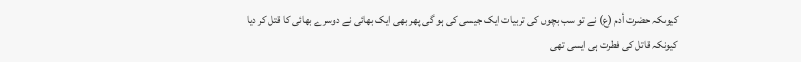کیوںکہ حضرت أدم (ع) نے تو سب بچوں کی تربیات ایک جیسی کی ہو گی پھر بھی ایک بھائی نے دوسرے بھائی کا قتل کر دیا کیونکہ قاتل کی فطرت ہی ایسی تھی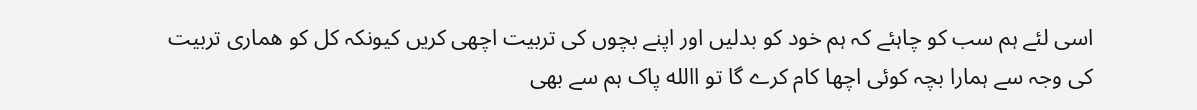اسی لئے ہم سب کو چاہئے کہ ہم خود کو بدلیں اور اپنے بچوں کی تربیت اچھی کریں کیونکہ کل کو ھماری تربیت کی وجہ سے ہمارا بچہ کوئی اچھا کام کرے گا تو االله پاک ہم سے بھی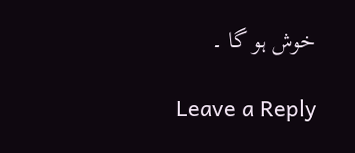خوش ہو گا ۔

Leave a Reply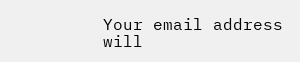Your email address will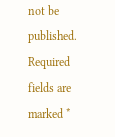not be published. Required fields are marked *